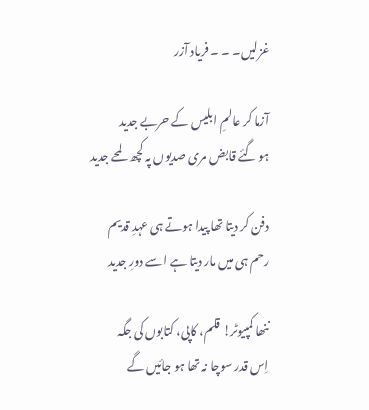غزلیں۔ ۔ ۔ فریاد آزر

آزما کر عالمِ ابلیس کے حربے جدید
ہو گئے قابض مری صدیوں پہ کچھ لمحے جدید

دفن کر دیتا تھا پیدا ہوتے ہی عہدِ قدیم
رحم ہی میں مار دیتا ہے اسے دورِ جدید

ننھا کمپیوٹر! قلم، کاپی، کتابوں کی جگہ
اِس قدر سوچا نہ تھا ہو جائیں گے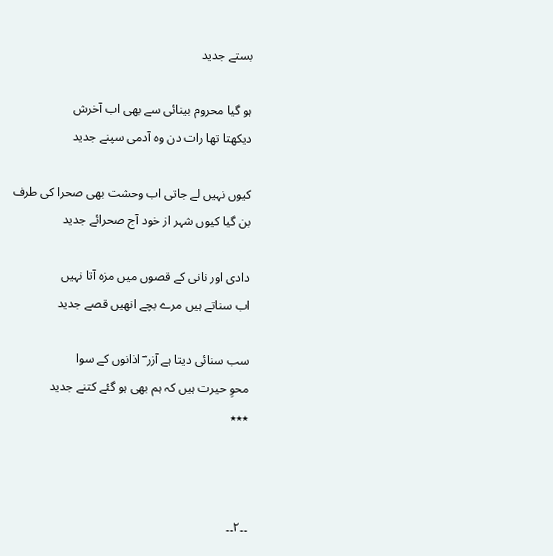بستے جدید

ہو گیا محروم بینائی سے بھی اب آخرش
دیکھتا تھا رات دن وہ آدمی سپنے جدید

کیوں نہیں لے جاتی اب وحشت بھی صحرا کی طرف
بن گیا کیوں شہر از خود آج صحرائے جدید

دادی اور نانی کے قصوں میں مزہ آتا نہیں
اب سناتے ہیں مرے بچے انھیں قصے جدید

سب سنائی دیتا ہے آزر ؔ اذانوں کے سوا
محوِ حیرت ہیں کہ ہم بھی ہو گئے کتنے جدید
٭٭٭



۔۔۲۔۔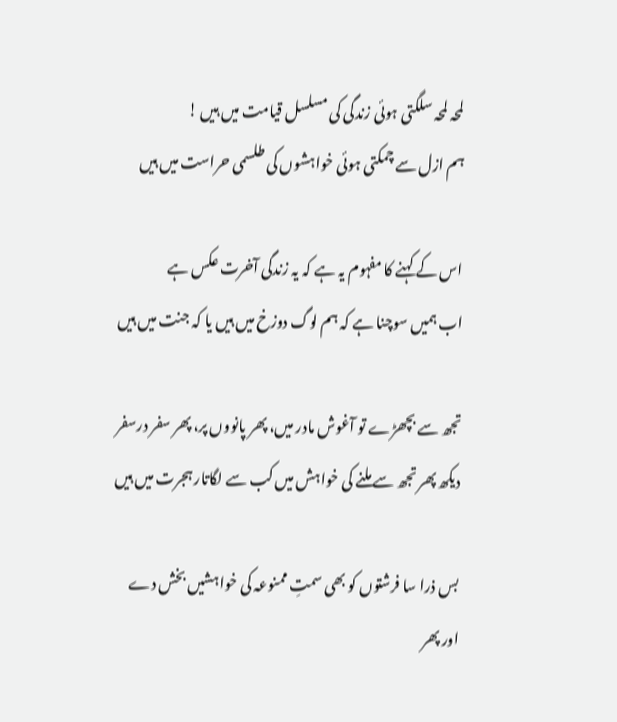لمحہ لمحہ سلگتی ہوئی زندگی کی مسلسل قیامت میں ہیں !
ہم ازل سے چمکتی ہوئی خواہشوں کی طلسمی حراست میں ہیں

اس کے کہنے کا مفہوم یہ ہے کہ یہ زندگی آخرت عکس ہے
اب ہمیں سوچنا ہے کہ ہم لوگ دوزخ میں ہیں یا کہ جنت میں ہیں

تجھ سے بچھڑے تو آغوش مادر میں، پھر پانووں پر، پھر سفر درسفر
دیکھ پھر تجھ سے ملنے کی خواہش میں کب سے لگاتار ہجرت میں ہیں

بس ذرا سا فرشتوں کو بھی سمتِ ممنوعہ کی خواہشیں بخش دے
اور پھر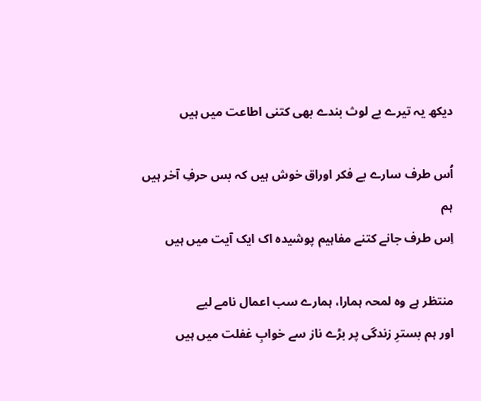دیکھ یہ تیرے بے لوث بندے بھی کتنی اطاعت میں ہیں

اُس طرف سارے بے فکر اوراق خوش ہیں کہ بس حرفِ آخر ہیں ہم
اِس طرف جانے کتنے مفاہیم پوشیدہ اک ایک آیت میں ہیں

منتظر ہے وہ لمحہ ہمارا، ہمارے سب اعمال نامے لیے
اور ہم بسترِ زندگی پر بڑے ناز سے خوابِ غفلت میں ہیں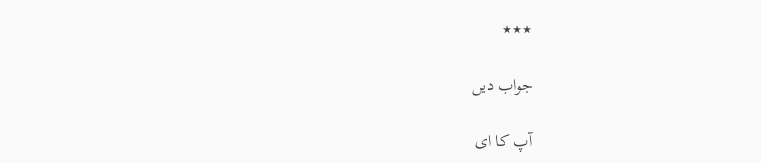٭٭٭

جواب دیں

آپ کا ای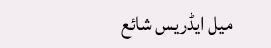میل ایڈریس شائع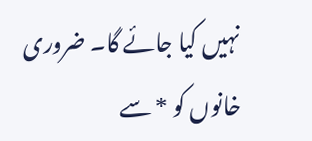نہیں کیا جائے گا۔ ضروری خانوں کو * سے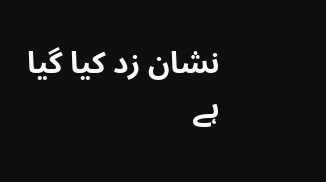نشان زد کیا گیا ہے